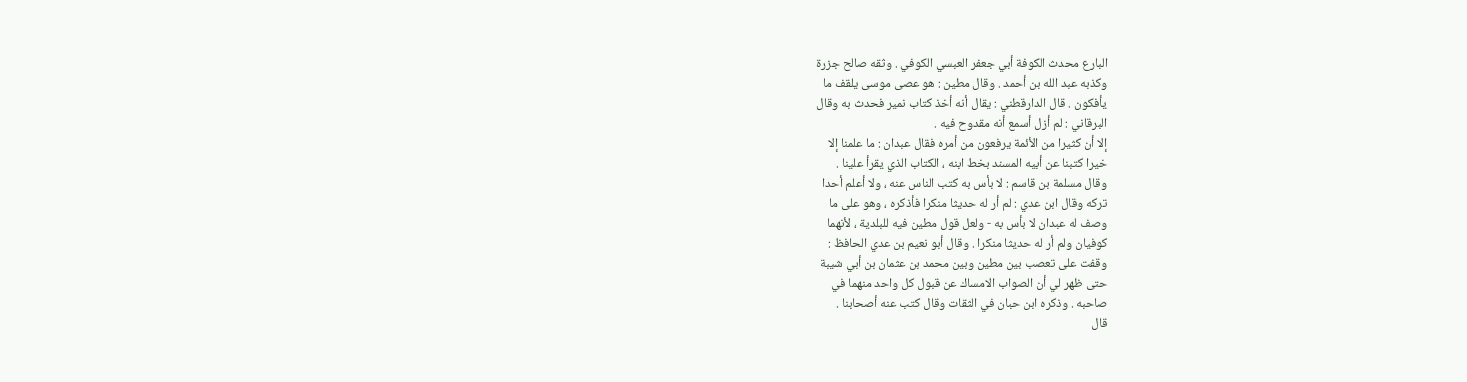البارع محدث الكوفة أبي جعفر العبسي الكوفي . وثقه صالح جزرة
وكذبه عبد الله بن أحمد . وقال مطين : هو عصى موسى يلقف ما
يأفكون . قال الدارقطني : يقال أنه أخذ كتاب نمير فحدث به وقال
البرقاني : لم أزل أسمع أنه مقدوح فيه .
إلا أن كثيرا من الأئمة يرفعون من أمره فقال عبدان : ما علمنا إلا
خيرا كتبنا عن أبيه المسند بخط ابنه ، الكتاب الذي يقرأ علينا .
وقال مسلمة بن قاسم : لا بأس به كتب الناس عنه ، ولا أعلم أحدا
تركه وقال ابن عدي : لم أر له حديثا منكرا فأذكره ، وهو على ما
وصف له عبدان لا بأس به - ولعل قول مطين فيه للبلدية ، لأنهما
كوفيان ولم أر له حديثا منكرا . وقال أبو نعيم بن عدي الحافظ :
وقفت على تعصب بين مطين وبين محمد بن عثمان بن أبي شيبة
حتى ظهر لي أن الصواب الامساك عن قبول كل واحد منهما في
صاحبه . وذكره ابن حبان في الثقات وقال كتب عنه أصحابنا .
قال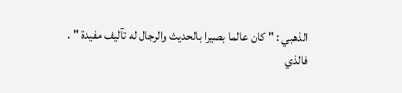الذهبي : " كان عالما بصيرا بالحديث والرجال له تآليف مفيدة " .
فالذي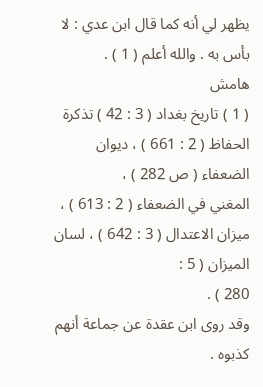يظهر لي أنه كما قال ابن عدي : لا بأس به . والله أعلم ( 1 ) .
هامش
( 1 ) تاريخ بغداد ( 3 : 42 ) تذكرة الحفاظ ( 2 : 661 ) ، ديوان الضعفاء ( ص 282 ) ،
المغني في الضعفاء ( 2 : 613 ) ، ميزان الاعتدال ( 3 : 642 ) ، لسان الميزان ( 5 :
280 ) .
وقد روى ابن عقدة عن جماعة أنهم كذبوه .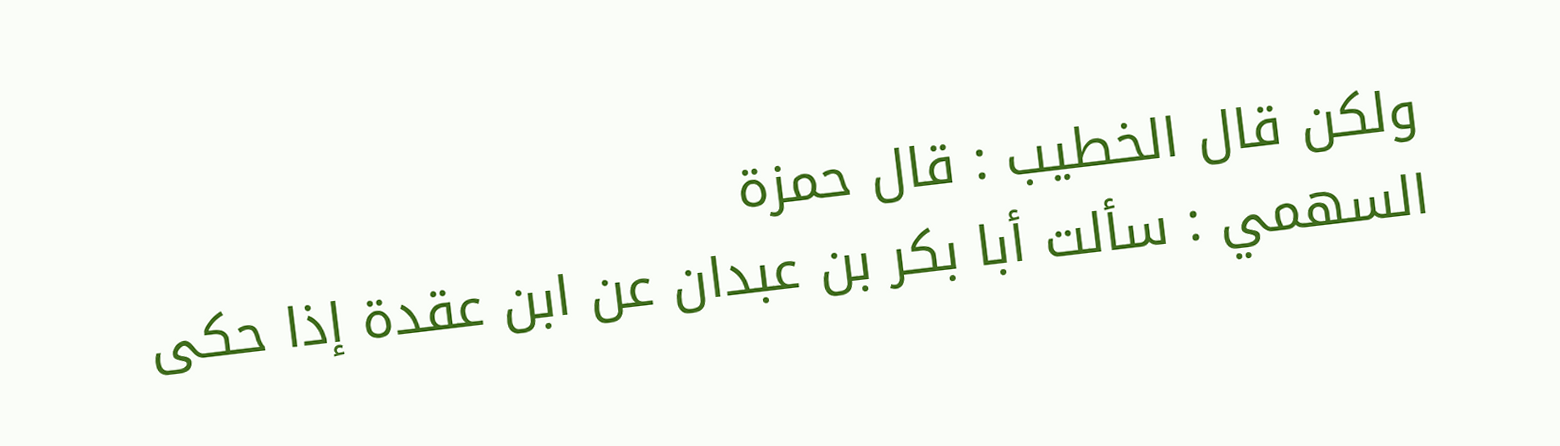ولكن قال الخطيب : قال حمزة
السهمي : سألت أبا بكر بن عبدان عن ابن عقدة إذا حكى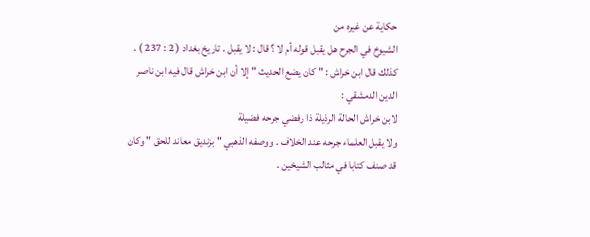حكاية عن غيره من
الشيوخ في الجرح هل يقبل قوله أم لا ؟ قال : لا يقبل . تاريخ بغداد ( 2 : 237 ) .
كذلك قال ابن خراش : " كان يضع الحديث " إلا أن ابن خراش قال فيه ابن ناصر
الدين الدمشقي :
لابن خراش الحالة الرذيلة ذا رفضي جرحه فضيلة
ولا يقبل العلماء جرحه عند الخلاف . ووصفه الذهبي " بزنديق معاند للحق " وكان
قد صنف كتابا في مثالب الشيخين .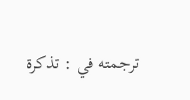ترجمته في : تذكرة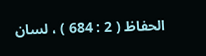الحفاظ ( 2 : 684 ) ، لسان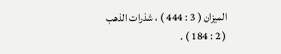الميزان ( 3 : 444 ) ، شذرات الذهب
( 2 : 184 ) .